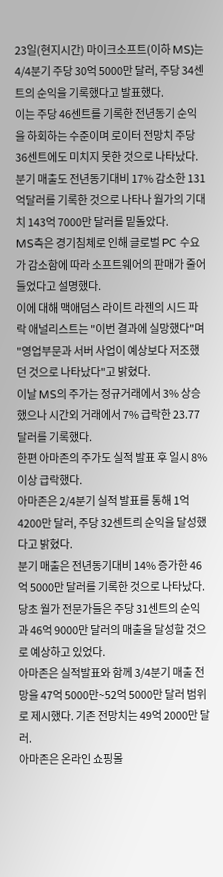23일(현지시간) 마이크소프트(이하 MS)는 4/4분기 주당 30억 5000만 달러, 주당 34센트의 순익을 기록했다고 발표했다.
이는 주당 46센트를 기록한 전년동기 순익을 하회하는 수준이며 로이터 전망치 주당 36센트에도 미치지 못한 것으로 나타났다.
분기 매출도 전년동기대비 17% 감소한 131억달러를 기록한 것으로 나타나 월가의 기대치 143억 7000만 달러를 밑돌았다.
MS측은 경기침체로 인해 글로벌 PC 수요가 감소함에 따라 소프트웨어의 판매가 줄어들었다고 설명했다.
이에 대해 맥애덤스 라이트 라젠의 시드 파락 애널리스트는 "이번 결과에 실망했다"며 "영업부문과 서버 사업이 예상보다 저조했던 것으로 나타났다"고 밝혔다.
이날 MS의 주가는 정규거래에서 3% 상승했으나 시간외 거래에서 7% 급락한 23.77달러를 기록했다.
한편 아마존의 주가도 실적 발표 후 일시 8% 이상 급락했다.
아마존은 2/4분기 실적 발표를 통해 1억 4200만 달러, 주당 32센트릐 순익을 달성했다고 밝혔다.
분기 매출은 전년동기대비 14% 증가한 46억 5000만 달러를 기록한 것으로 나타났다.
당초 월가 전문가들은 주당 31센트의 순익과 46억 9000만 달러의 매출을 달성할 것으로 예상하고 있었다.
아마존은 실적발표와 함께 3/4분기 매출 전망을 47억 5000만~52억 5000만 달러 범위로 제시했다. 기존 전망치는 49억 2000만 달러.
아마존은 온라인 쇼핑몰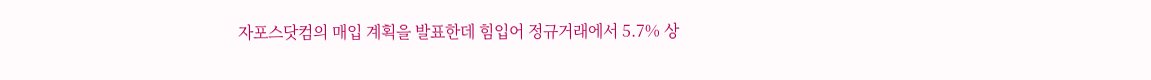자포스닷컴의 매입 계획을 발표한데 힘입어 정규거래에서 5.7% 상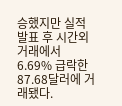승했지만 실적발표 후 시간외 거래에서 6.69% 급락한 87.68달러에 거래됐다.